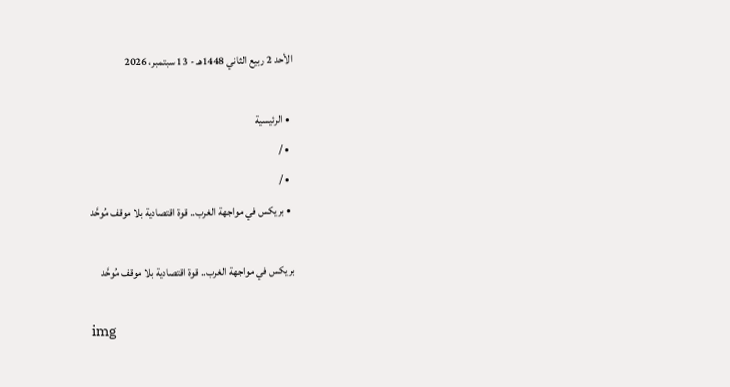الأحد 2 ربيع الثاني 1448هـ - 13 سبتمبر، 2026

  • الرئيسية
  • /
  • /
  • بريكس في مواجهة الغرب.. قوة اقتصادية بلا موقف مُوحَّد

بريكس في مواجهة الغرب.. قوة اقتصادية بلا موقف مُوحَّد

img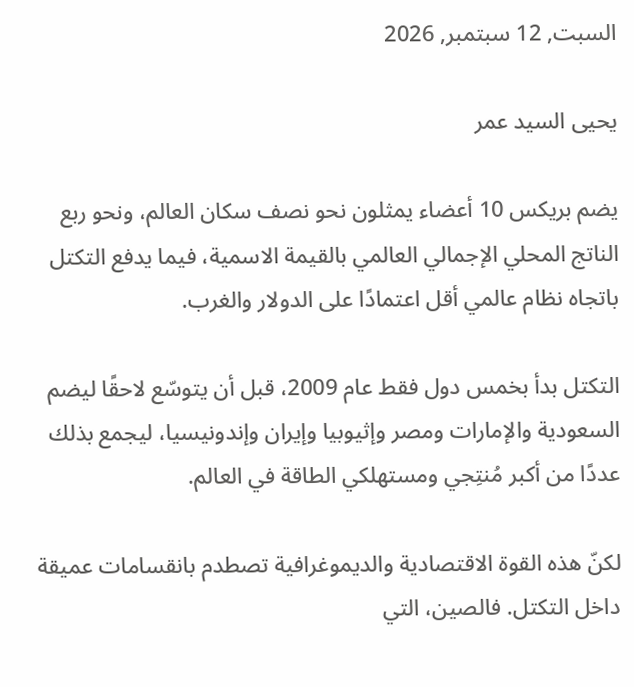السبت, 12 سبتمبر, 2026

يحيى السيد عمر

يضم بريكس 10 أعضاء يمثلون نحو نصف سكان العالم، ونحو ربع الناتج المحلي الإجمالي العالمي بالقيمة الاسمية، فيما يدفع التكتل باتجاه نظام عالمي أقل اعتمادًا على الدولار والغرب.

التكتل بدأ بخمس دول فقط عام 2009، قبل أن يتوسّع لاحقًا ليضم السعودية والإمارات ومصر وإثيوبيا وإيران وإندونيسيا، ليجمع بذلك عددًا من أكبر مُنتِجي ومستهلكي الطاقة في العالم.

لكنّ هذه القوة الاقتصادية والديموغرافية تصطدم بانقسامات عميقة داخل التكتل. فالصين، التي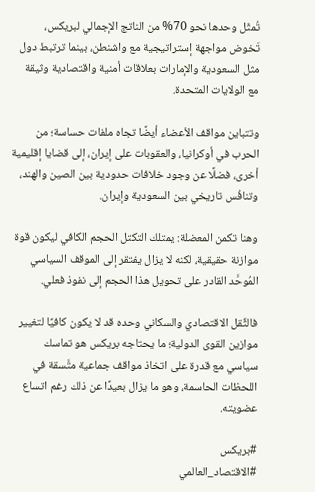تُمثّل وحدها نحو 70% من الناتج الإجمالي لبريكس، تَخوض مواجهة إستراتيجية مع واشنطن، بينما ترتبط دول مثل السعودية والإمارات بعلاقات أمنية واقتصادية وثيقة مع الولايات المتحدة.

وتتباين مواقف الأعضاء أيضًا تجاه ملفات حساسة؛ من الحرب في أوكرانيا، والعقوبات على إيران، إلى قضايا إقليمية أخرى، فضلًا عن وجود خلافات حدودية بين الصين والهند، وتنافُس تاريخي بين السعودية وإيران.

وهنا تكمن المعضلة: يمتلك التكتل الحجم الكافي ليكون قوة موازنة حقيقية، لكنه لا يزال يفتقر إلى الموقف السياسي المُوحَّد القادر على تحويل هذا الحجم إلى نفوذ فعلي.

فالثِّقل الاقتصادي والسكاني وحده قد لا يكون كافيًا لتغيير موازين القوى الدولية؛ ما يحتاجه بريكس هو تماسك سياسي مع قدرة على اتخاذ مواقف جماعية متَّسقة في اللحظات الحاسمة، وهو ما يزال بعيدًا عن ذلك رغم اتساع عضويته.

#بريكس
#الاقتصاد_العالمي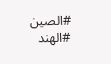#الصين
#الهند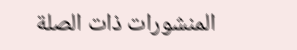المنشورات ذات الصلة